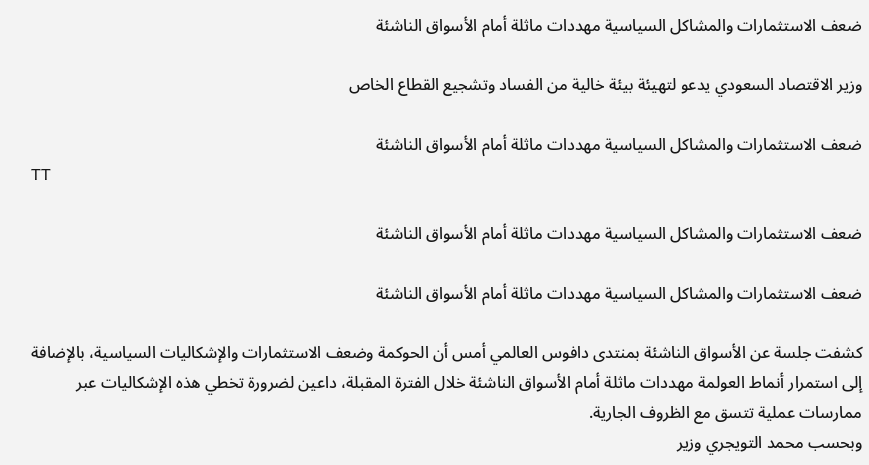ضعف الاستثمارات والمشاكل السياسية مهددات ماثلة أمام الأسواق الناشئة

وزير الاقتصاد السعودي يدعو لتهيئة بيئة خالية من الفساد وتشجيع القطاع الخاص

ضعف الاستثمارات والمشاكل السياسية مهددات ماثلة أمام الأسواق الناشئة
TT

ضعف الاستثمارات والمشاكل السياسية مهددات ماثلة أمام الأسواق الناشئة

ضعف الاستثمارات والمشاكل السياسية مهددات ماثلة أمام الأسواق الناشئة

كشفت جلسة عن الأسواق الناشئة بمنتدى دافوس العالمي أمس أن الحوكمة وضعف الاستثمارات والإشكاليات السياسية، بالإضافة إلى استمرار أنماط العولمة مهددات ماثلة أمام الأسواق الناشئة خلال الفترة المقبلة، داعين لضرورة تخطي هذه الإشكاليات عبر ممارسات عملية تتسق مع الظروف الجارية.
وبحسب محمد التويجري وزير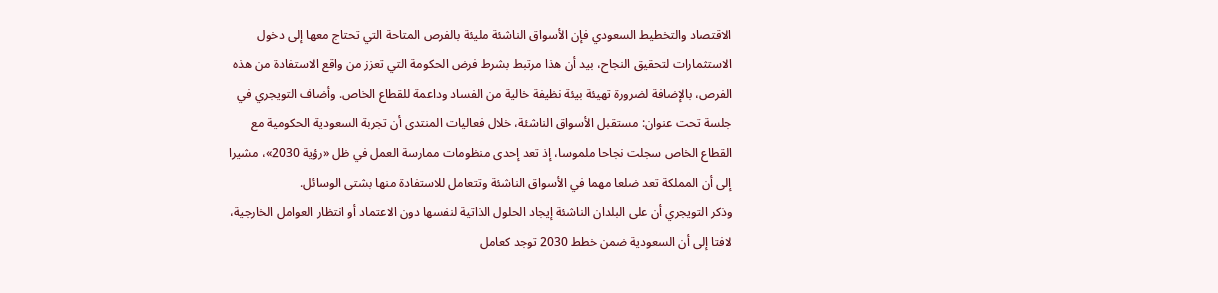الاقتصاد والتخطيط السعودي فإن الأسواق الناشئة مليئة بالفرص المتاحة التي تحتاج معها إلى دخول الاستثمارات لتحقيق النجاح، بيد أن هذا مرتبط بشرط فرض الحكومة التي تعزز من واقع الاستفادة من هذه الفرص، بالإضافة لضرورة تهيئة بيئة نظيفة خالية من الفساد وداعمة للقطاع الخاص. وأضاف التويجري في جلسة تحت عنوان: مستقبل الأسواق الناشئة، خلال فعاليات المنتدى أن تجربة السعودية الحكومية مع القطاع الخاص سجلت نجاحا ملموسا، إذ تعد إحدى منظومات ممارسة العمل في ظل «رؤية 2030»، مشيرا إلى أن المملكة تعد ضلعا مهما في الأسواق الناشئة وتتعامل للاستفادة منها بشتى الوسائل.
وذكر التويجري أن على البلدان الناشئة إيجاد الحلول الذاتية لنفسها دون الاعتماد أو انتظار العوامل الخارجية، لافتا إلى أن السعودية ضمن خطط 2030 توجد كعامل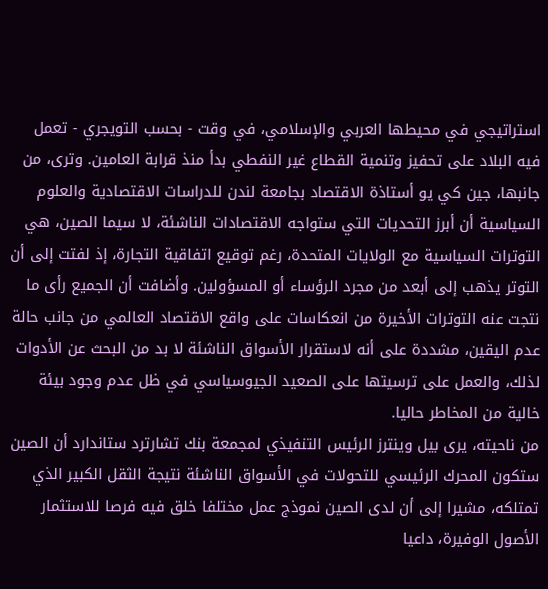استراتيجي في محيطها العربي والإسلامي، في وقت - بحسب التويجري - تعمل فيه البلاد على تحفيز وتنمية القطاع غير النفطي بدأ منذ قرابة العامين. وترى، من جانبها، جين كي يو أستاذة الاقتصاد بجامعة لندن للدراسات الاقتصادية والعلوم السياسية أن أبرز التحديات التي ستواجه الاقتصادات الناشئة، لا سيما الصين، هي التوترات السياسية مع الولايات المتحدة، رغم توقيع اتفاقية التجارة، إذ لفتت إلى أن التوتر يذهب إلى أبعد من مجرد الرؤساء أو المسؤولين. وأضافت أن الجميع رأى ما نتجت عنه التوترات الأخيرة من انعكاسات على واقع الاقتصاد العالمي من جانب حالة عدم اليقين، مشددة على أنه لاستقرار الأسواق الناشئة لا بد من البحث عن الأدوات لذلك، والعمل على ترسيتها على الصعيد الجيوسياسي في ظل عدم وجود بيئة خالية من المخاطر حاليا.
من ناحيته، يرى بيل وينترز الرئيس التنفيذي لمجمعة بنك تشارترد ستاندارد أن الصين ستكون المحرك الرئيسي للتحولات في الأسواق الناشئة نتيجة الثقل الكبير الذي تمتلكه، مشيرا إلى أن لدى الصين نموذج عمل مختلفا خلق فيه فرصا للاستثمار الأصول الوفيرة، داعيا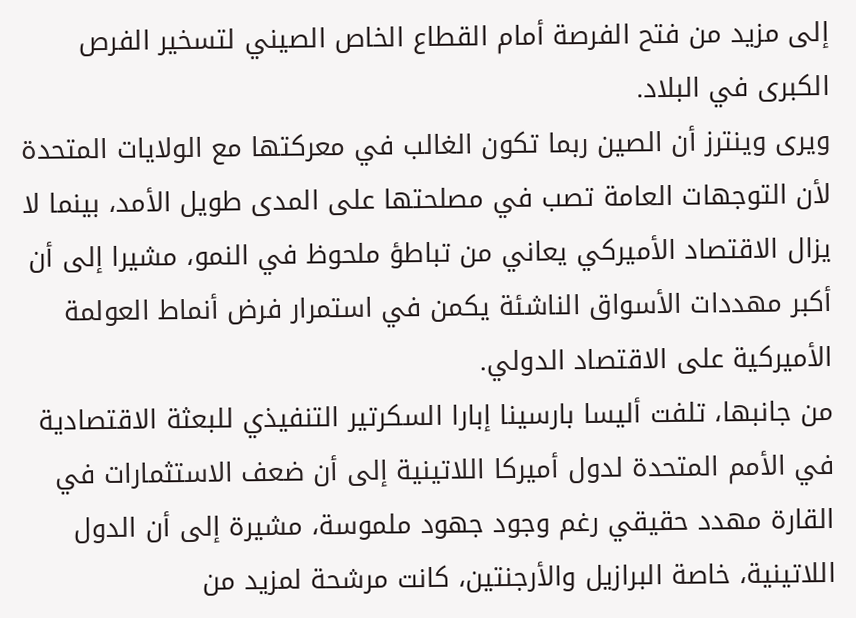إلى مزيد من فتح الفرصة أمام القطاع الخاص الصيني لتسخير الفرص الكبرى في البلاد.
ويرى وينترز أن الصين ربما تكون الغالب في معركتها مع الولايات المتحدة لأن التوجهات العامة تصب في مصلحتها على المدى طويل الأمد، بينما لا يزال الاقتصاد الأميركي يعاني من تباطؤ ملحوظ في النمو، مشيرا إلى أن أكبر مهددات الأسواق الناشئة يكمن في استمرار فرض أنماط العولمة الأميركية على الاقتصاد الدولي.
من جانبها، تلفت أليسا بارسينا إبارا السكرتير التنفيذي للبعثة الاقتصادية في الأمم المتحدة لدول أميركا اللاتينية إلى أن ضعف الاستثمارات في القارة مهدد حقيقي رغم وجود جهود ملموسة، مشيرة إلى أن الدول اللاتينية، خاصة البرازيل والأرجنتين، كانت مرشحة لمزيد من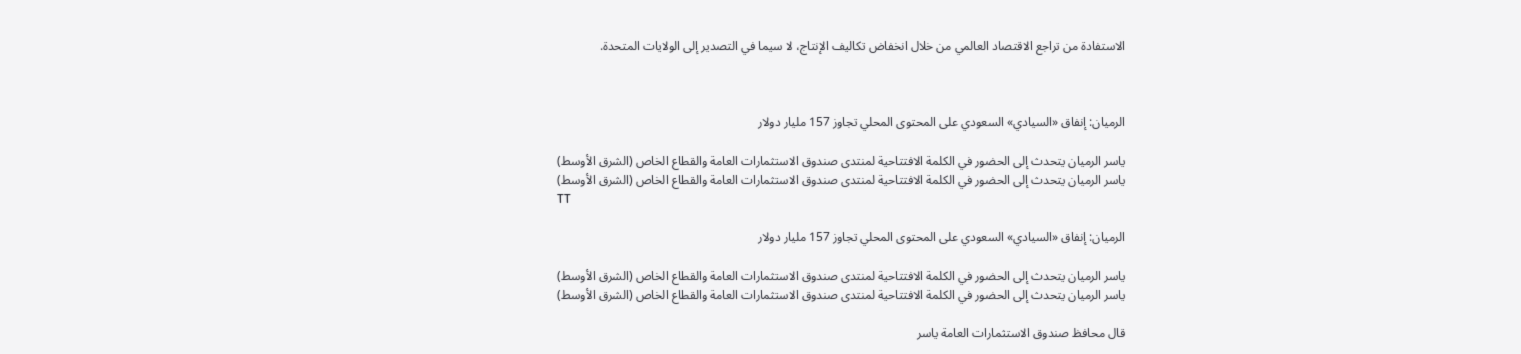الاستفادة من تراجع الاقتصاد العالمي من خلال انخفاض تكاليف الإنتاج، لا سيما في التصدير إلى الولايات المتحدة.



الرميان: إنفاق «السيادي» السعودي على المحتوى المحلي تجاوز 157 مليار دولار

ياسر الرميان يتحدث إلى الحضور في الكلمة الافتتاحية لمنتدى صندوق الاستثمارات العامة والقطاع الخاص (الشرق الأوسط)
ياسر الرميان يتحدث إلى الحضور في الكلمة الافتتاحية لمنتدى صندوق الاستثمارات العامة والقطاع الخاص (الشرق الأوسط)
TT

الرميان: إنفاق «السيادي» السعودي على المحتوى المحلي تجاوز 157 مليار دولار

ياسر الرميان يتحدث إلى الحضور في الكلمة الافتتاحية لمنتدى صندوق الاستثمارات العامة والقطاع الخاص (الشرق الأوسط)
ياسر الرميان يتحدث إلى الحضور في الكلمة الافتتاحية لمنتدى صندوق الاستثمارات العامة والقطاع الخاص (الشرق الأوسط)

قال محافظ صندوق الاستثمارات العامة ياسر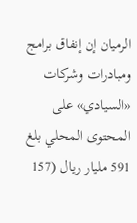الرميان إن إنفاق برامج ومبادرات وشركات «السيادي» على المحتوى المحلي بلغ 591 مليار ريال (157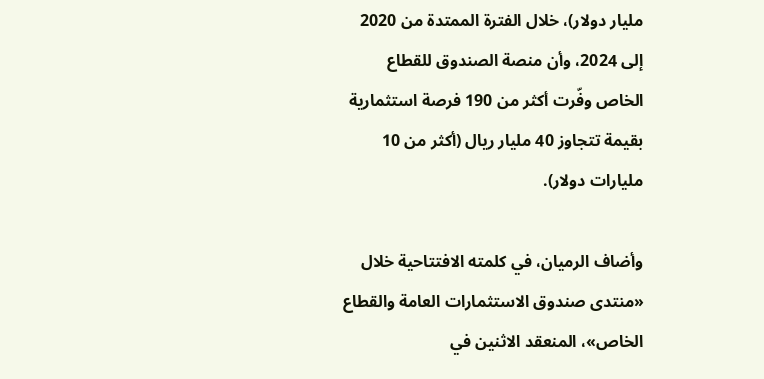مليار دولار)، خلال الفترة الممتدة من 2020 إلى 2024، وأن منصة الصندوق للقطاع الخاص وفّرت أكثر من 190 فرصة استثمارية بقيمة تتجاوز 40 مليار ريال (أكثر من 10 مليارات دولار).

وأضاف الرميان، في كلمته الافتتاحية خلال «منتدى صندوق الاستثمارات العامة والقطاع الخاص»، المنعقد الاثنين في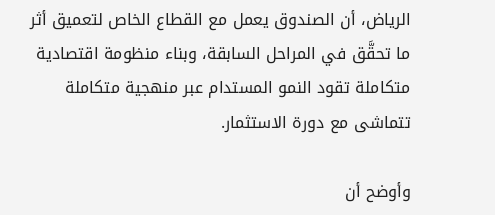الرياض، أن الصندوق يعمل مع القطاع الخاص لتعميق أثر ما تحقَّق في المراحل السابقة، وبناء منظومة اقتصادية متكاملة تقود النمو المستدام عبر منهجية متكاملة تتماشى مع دورة الاستثمار.

وأوضح أن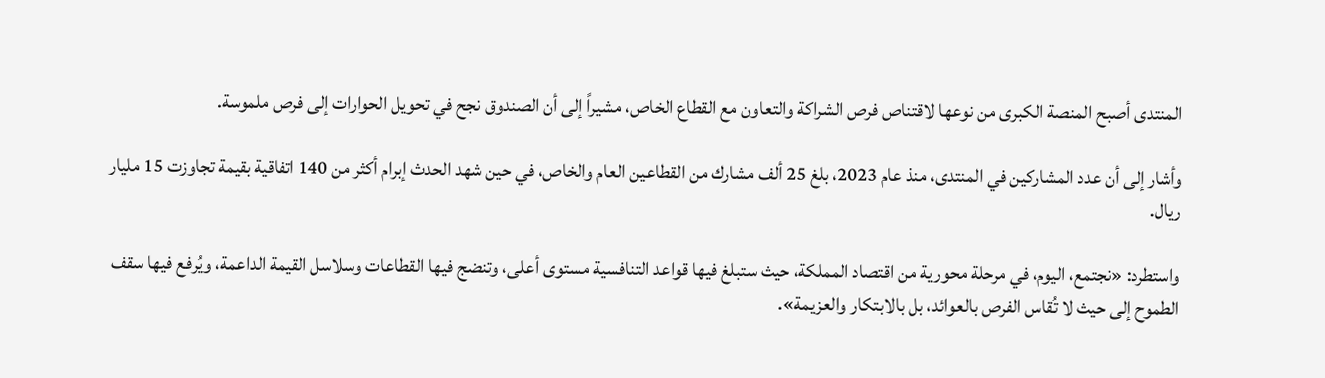المنتدى أصبح المنصة الكبرى من نوعها لاقتناص فرص الشراكة والتعاون مع القطاع الخاص، مشيراً إلى أن الصندوق نجح في تحويل الحوارات إلى فرص ملموسة.

وأشار إلى أن عدد المشاركين في المنتدى، منذ عام 2023، بلغ 25 ألف مشارك من القطاعين العام والخاص، في حين شهد الحدث إبرام أكثر من 140 اتفاقية بقيمة تجاوزت 15 مليار ريال.

واستطرد: «نجتمع، اليوم، في مرحلة محورية من اقتصاد المملكة، حيث ستبلغ فيها قواعد التنافسية مستوى أعلى، وتنضج فيها القطاعات وسلاسل القيمة الداعمة، ويُرفع فيها سقف الطموح إلى حيث لا تُقاس الفرص بالعوائد، بل بالابتكار والعزيمة».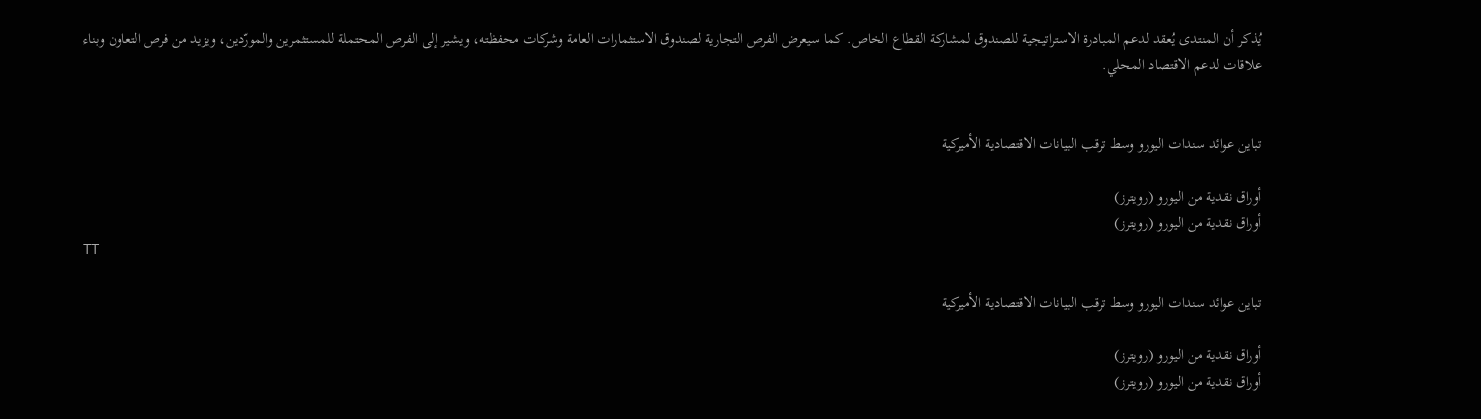يُذكر أن المنتدى يُعقد لدعم المبادرة الاستراتيجية للصندوق لمشاركة القطاع الخاص. كما سيعرض الفرص التجارية لصندوق الاستثمارات العامة وشركات محفظته، ويشير إلى الفرص المحتملة للمستثمرين والمورّدين، ويزيد من فرص التعاون وبناء علاقات لدعم الاقتصاد المحلي.


تباين عوائد سندات اليورو وسط ترقب البيانات الاقتصادية الأميركية

أوراق نقدية من اليورو (رويترز)
أوراق نقدية من اليورو (رويترز)
TT

تباين عوائد سندات اليورو وسط ترقب البيانات الاقتصادية الأميركية

أوراق نقدية من اليورو (رويترز)
أوراق نقدية من اليورو (رويترز)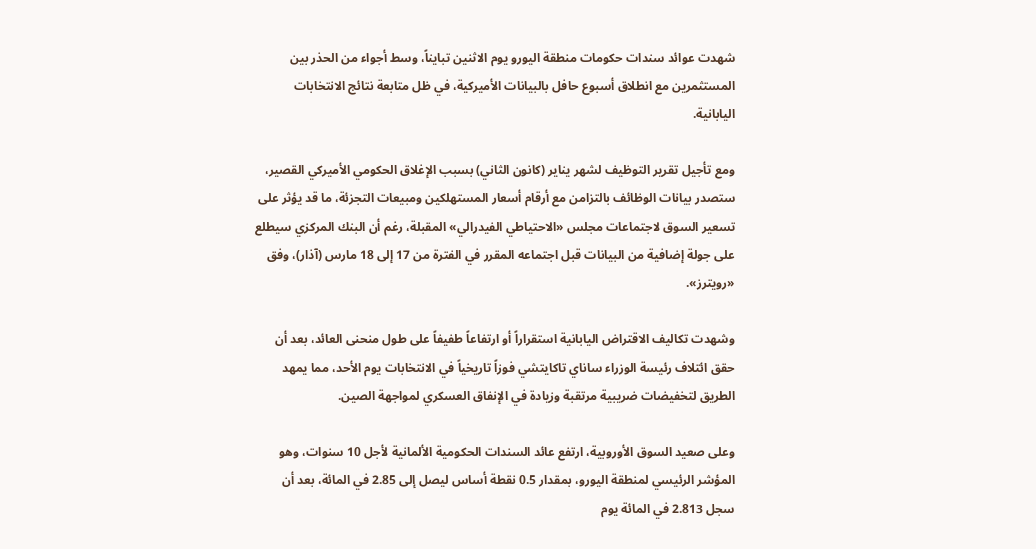شهدت عوائد سندات حكومات منطقة اليورو يوم الاثنين تبايناً، وسط أجواء من الحذر بين المستثمرين مع انطلاق أسبوع حافل بالبيانات الأميركية، في ظل متابعة نتائج الانتخابات اليابانية.

ومع تأجيل تقرير التوظيف لشهر يناير (كانون الثاني) بسبب الإغلاق الحكومي الأميركي القصير، ستصدر بيانات الوظائف بالتزامن مع أرقام أسعار المستهلكين ومبيعات التجزئة، ما قد يؤثر على تسعير السوق لاجتماعات مجلس «الاحتياطي الفيدرالي» المقبلة، رغم أن البنك المركزي سيطلع على جولة إضافية من البيانات قبل اجتماعه المقرر في الفترة من 17 إلى 18 مارس (آذار)، وفق «رويترز».

وشهدت تكاليف الاقتراض اليابانية استقراراً أو ارتفاعاً طفيفاً على طول منحنى العائد، بعد أن حقق ائتلاف رئيسة الوزراء ساناي تاكايتشي فوزاً تاريخياً في الانتخابات يوم الأحد، مما يمهد الطريق لتخفيضات ضريبية مرتقبة وزيادة في الإنفاق العسكري لمواجهة الصين.

وعلى صعيد السوق الأوروبية، ارتفع عائد السندات الحكومية الألمانية لأجل 10 سنوات، وهو المؤشر الرئيسي لمنطقة اليورو، بمقدار 0.5 نقطة أساس ليصل إلى 2.85 في المائة، بعد أن سجل 2.813 في المائة يوم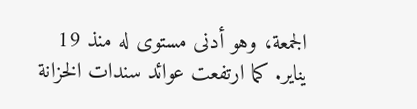الجمعة، وهو أدنى مستوى له منذ 19 يناير. كما ارتفعت عوائد سندات الخزانة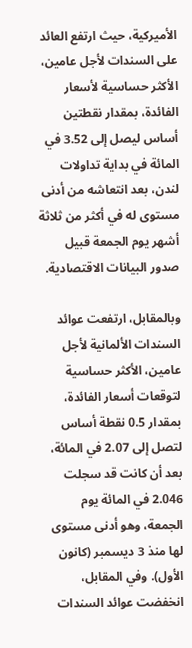الأميركية، حيث ارتفع العائد على السندات لأجل عامين، الأكثر حساسية لأسعار الفائدة، بمقدار نقطتين أساس ليصل إلى 3.52 في المائة في بداية تداولات لندن، بعد انتعاشه من أدنى مستوى له في أكثر من ثلاثة أشهر يوم الجمعة قبيل صدور البيانات الاقتصادية.

وبالمقابل، ارتفعت عوائد السندات الألمانية لأجل عامين، الأكثر حساسية لتوقعات أسعار الفائدة، بمقدار 0.5 نقطة أساس لتصل إلى 2.07 في المائة، بعد أن كانت قد سجلت 2.046 في المائة يوم الجمعة، وهو أدنى مستوى لها منذ 3 ديسمبر (كانون الأول). وفي المقابل، انخفضت عوائد السندات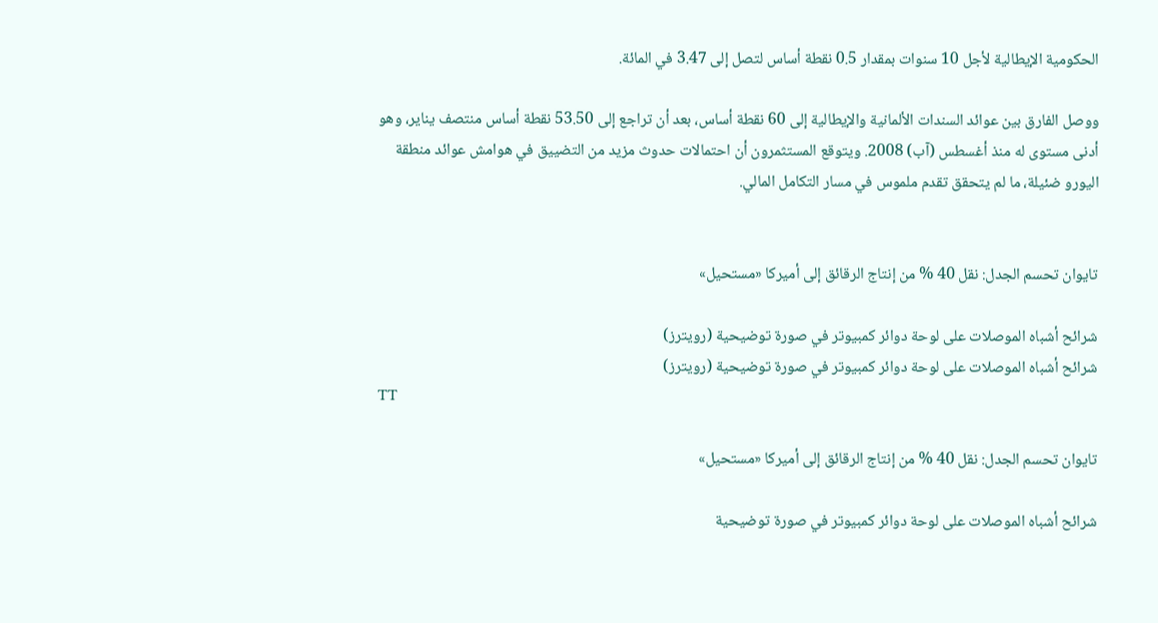الحكومية الإيطالية لأجل 10 سنوات بمقدار 0.5 نقطة أساس لتصل إلى 3.47 في المائة.

ووصل الفارق بين عوائد السندات الألمانية والإيطالية إلى 60 نقطة أساس، بعد أن تراجع إلى 53.50 نقطة أساس منتصف يناير، وهو أدنى مستوى له منذ أغسطس (آب) 2008. ويتوقع المستثمرون أن احتمالات حدوث مزيد من التضييق في هوامش عوائد منطقة اليورو ضئيلة، ما لم يتحقق تقدم ملموس في مسار التكامل المالي.


تايوان تحسم الجدل: نقل 40 % من إنتاج الرقائق إلى أميركا «مستحيل»

شرائح أشباه الموصلات على لوحة دوائر كمبيوتر في صورة توضيحية (رويترز)
شرائح أشباه الموصلات على لوحة دوائر كمبيوتر في صورة توضيحية (رويترز)
TT

تايوان تحسم الجدل: نقل 40 % من إنتاج الرقائق إلى أميركا «مستحيل»

شرائح أشباه الموصلات على لوحة دوائر كمبيوتر في صورة توضيحية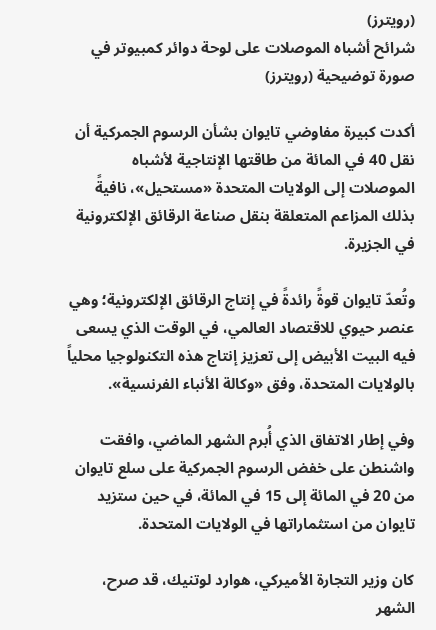(رويترز)
شرائح أشباه الموصلات على لوحة دوائر كمبيوتر في صورة توضيحية (رويترز)

أكدت كبيرة مفاوضي تايوان بشأن الرسوم الجمركية أن نقل 40 في المائة من طاقتها الإنتاجية لأشباه الموصلات إلى الولايات المتحدة «مستحيل»، نافيةً بذلك المزاعم المتعلقة بنقل صناعة الرقائق الإلكترونية في الجزيرة.

وتُعدّ تايوان قوةً رائدةً في إنتاج الرقائق الإلكترونية؛ وهي عنصر حيوي للاقتصاد العالمي، في الوقت الذي يسعى فيه البيت الأبيض إلى تعزيز إنتاج هذه التكنولوجيا محلياً بالولايات المتحدة، وفق «وكالة الأنباء الفرنسية».

وفي إطار الاتفاق الذي أُبرم الشهر الماضي، وافقت واشنطن على خفض الرسوم الجمركية على سلع تايوان من 20 في المائة إلى 15 في المائة، في حين ستزيد تايوان من استثماراتها في الولايات المتحدة.

كان وزير التجارة الأميركي، هوارد لوتنيك، قد صرح، الشهر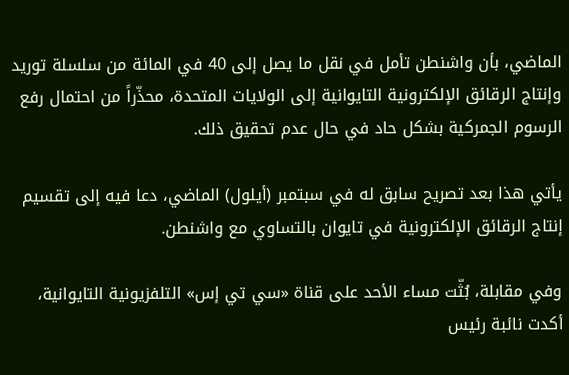الماضي، بأن واشنطن تأمل في نقل ما يصل إلى 40 في المائة من سلسلة توريد وإنتاج الرقائق الإلكترونية التايوانية إلى الولايات المتحدة، محذّراً من احتمال رفع الرسوم الجمركية بشكل حاد في حال عدم تحقيق ذلك.

يأتي هذا بعد تصريح سابق له في سبتمبر (أيلول) الماضي، دعا فيه إلى تقسيم إنتاج الرقائق الإلكترونية في تايوان بالتساوي مع واشنطن.

وفي مقابلة، بُثّت مساء الأحد على قناة «سي تي إس» التلفزيونية التايوانية، أكدت نائبة رئيس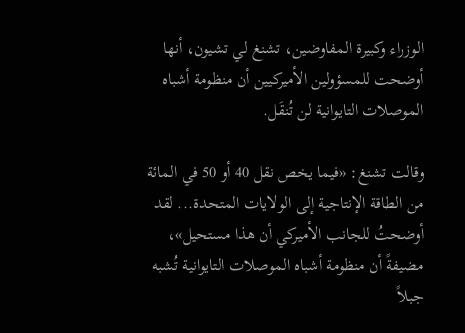الوزراء وكبيرة المفاوضين، تشنغ لي تشيون، أنها أوضحت للمسؤولين الأميركيين أن منظومة أشباه الموصلات التايوانية لن تُنقَل.

وقالت تشنغ: «فيما يخص نقل 40 أو 50 في المائة من الطاقة الإنتاجية إلى الولايات المتحدة... لقد أوضحتُ للجانب الأميركي أن هذا مستحيل»، مضيفةً أن منظومة أشباه الموصلات التايوانية تُشبه جبلاً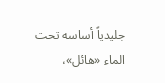جليدياً أساسه تحت الماء «هائل»،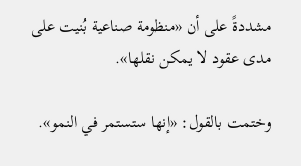مشددةً على أن «منظومة صناعية بُنيت على مدى عقود لا يمكن نقلها».

وختمت بالقول: «إنها ستستمر في النمو».